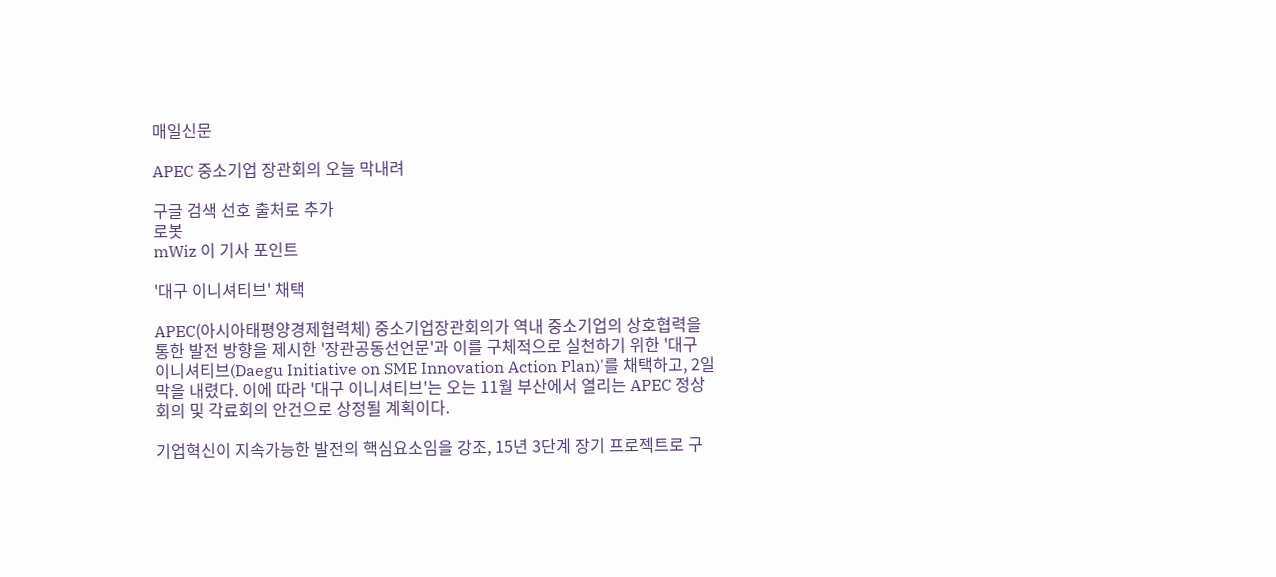매일신문

APEC 중소기업 장관회의 오늘 막내려

구글 검색 선호 출처로 추가
로봇
mWiz 이 기사 포인트

'대구 이니셔티브' 채택

APEC(아시아태평양경제협력체) 중소기업장관회의가 역내 중소기업의 상호협력을 통한 발전 방향을 제시한 '장관공동선언문'과 이를 구체적으로 실천하기 위한 '대구 이니셔티브(Daegu Initiative on SME Innovation Action Plan)'를 채택하고, 2일 막을 내렸다. 이에 따라 '대구 이니셔티브'는 오는 11월 부산에서 열리는 APEC 정상회의 및 각료회의 안건으로 상정될 계획이다.

기업혁신이 지속가능한 발전의 핵심요소임을 강조, 15년 3단계 장기 프로젝트로 구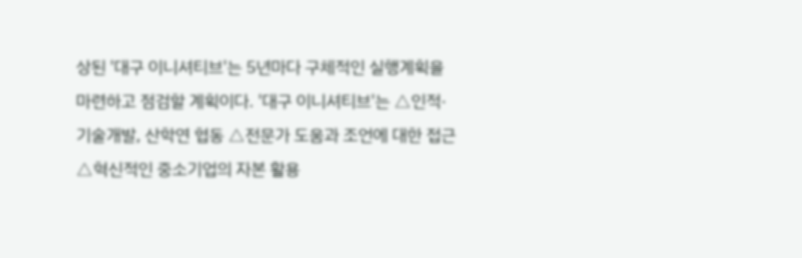상된 '대구 이니셔티브'는 5년마다 구체적인 실행계획을 마련하고 점검할 계획이다. '대구 이니셔티브'는 △인적·기술개발, 산학연 협동 △전문가 도움과 조언에 대한 접근 △혁신적인 중소기업의 자본 활용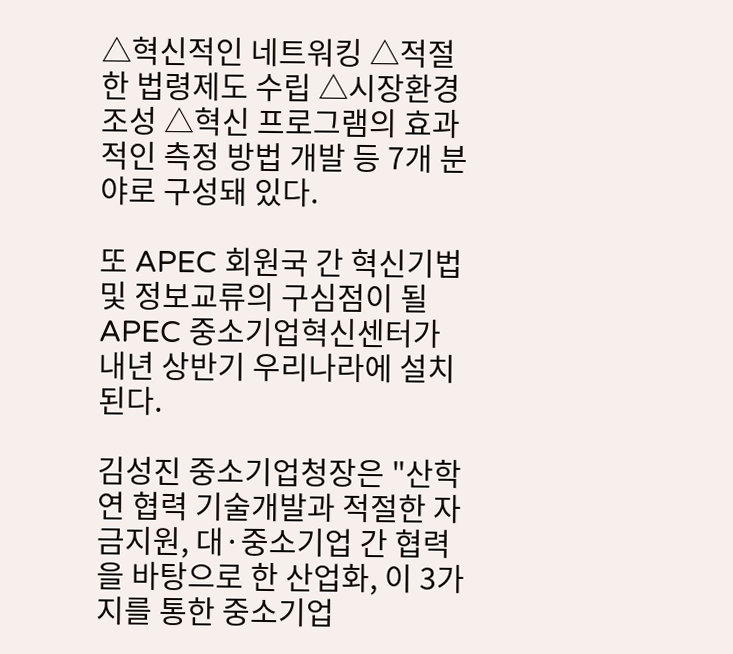△혁신적인 네트워킹 △적절한 법령제도 수립 △시장환경 조성 △혁신 프로그램의 효과적인 측정 방법 개발 등 7개 분야로 구성돼 있다.

또 APEC 회원국 간 혁신기법 및 정보교류의 구심점이 될 APEC 중소기업혁신센터가 내년 상반기 우리나라에 설치된다.

김성진 중소기업청장은 "산학연 협력 기술개발과 적절한 자금지원, 대·중소기업 간 협력을 바탕으로 한 산업화, 이 3가지를 통한 중소기업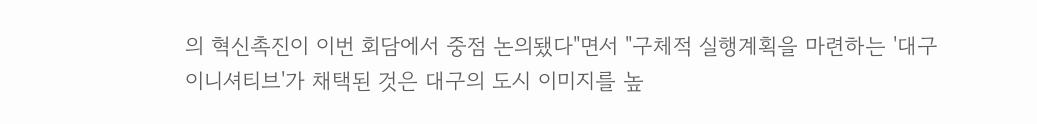의 혁신촉진이 이번 회담에서 중점 논의됐다"면서 "구체적 실행계획을 마련하는 '대구 이니셔티브'가 채택된 것은 대구의 도시 이미지를 높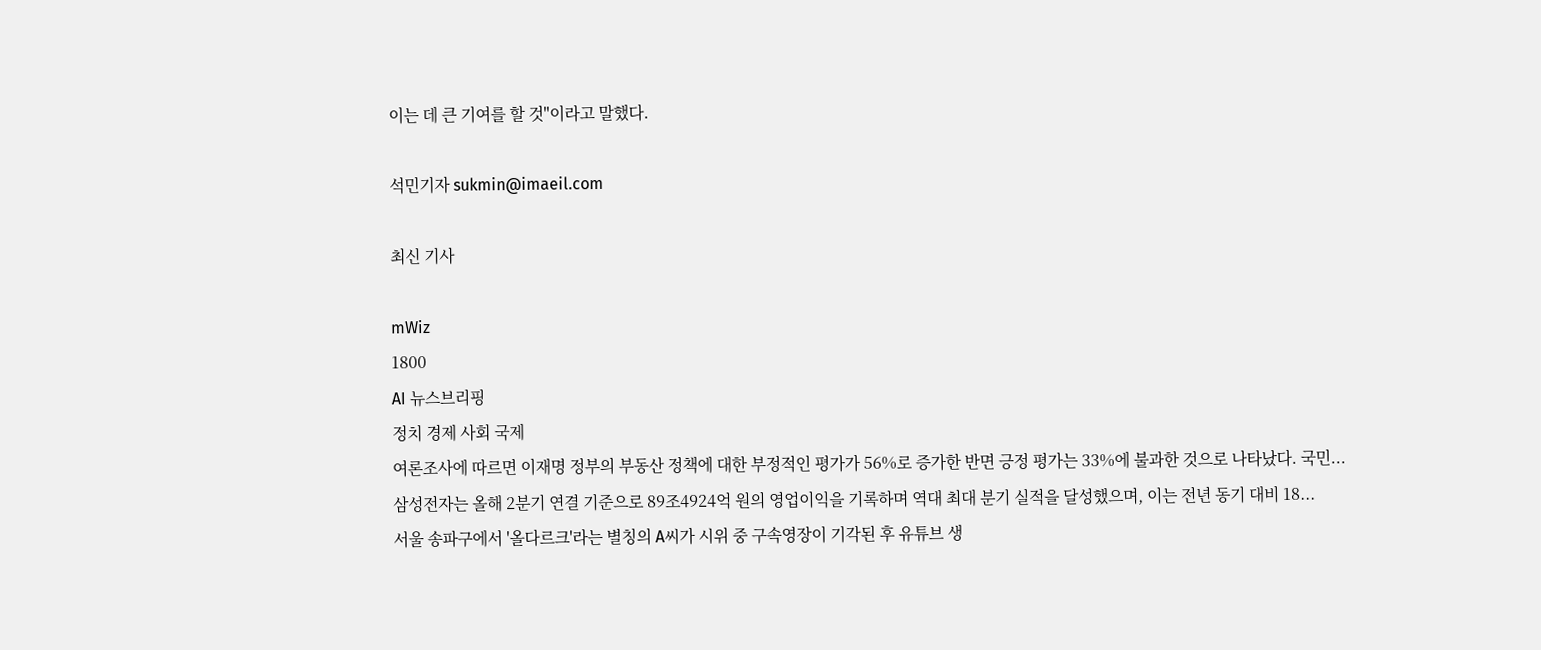이는 데 큰 기여를 할 것"이라고 말했다.

석민기자 sukmin@imaeil.com

최신 기사

mWiz
1800
AI 뉴스브리핑
정치 경제 사회 국제
여론조사에 따르면 이재명 정부의 부동산 정책에 대한 부정적인 평가가 56%로 증가한 반면 긍정 평가는 33%에 불과한 것으로 나타났다. 국민...
삼성전자는 올해 2분기 연결 기준으로 89조4924억 원의 영업이익을 기록하며 역대 최대 분기 실적을 달성했으며, 이는 전년 동기 대비 18...
서울 송파구에서 '올다르크'라는 별칭의 A씨가 시위 중 구속영장이 기각된 후 유튜브 생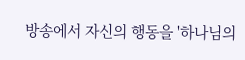방송에서 자신의 행동을 '하나님의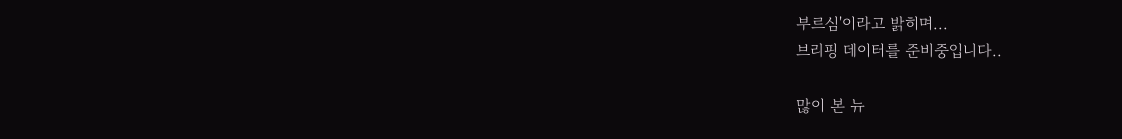부르심'이라고 밝히며...
브리핑 데이터를 준비중입니다..

많이 본 뉴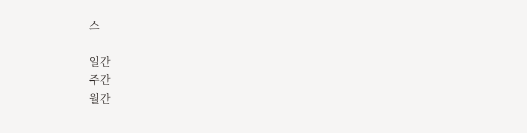스

일간
주간
월간